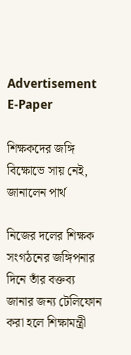Advertisement
E-Paper

শিক্ষকদের জঙ্গি বিক্ষোভে সায় নেই, জানালেন পার্থ

নিজের দলের শিক্ষক সংগঠনের জঙ্গিপনার দিনে তাঁর বক্তব্য জানার জন্য টেলিফোন করা হলে শিক্ষামন্ত্রী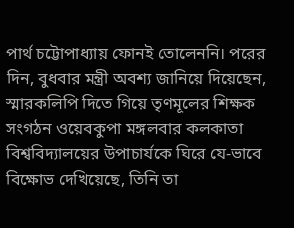পার্থ চট্টোপাধ্যায় ফোনই তোলেননি। পরের দিন, বুধবার মন্ত্রী অবশ্য জানিয়ে দিয়েছেন, স্মারকলিপি দিতে গিয়ে তৃণমূলের শিক্ষক সংগঠন ওয়েবকুপা মঙ্গলবার কলকাতা বিশ্ববিদ্যালয়ের উপাচার্যকে ঘিরে যে-ভাবে বিক্ষোভ দেখিয়েছে, তিনি তা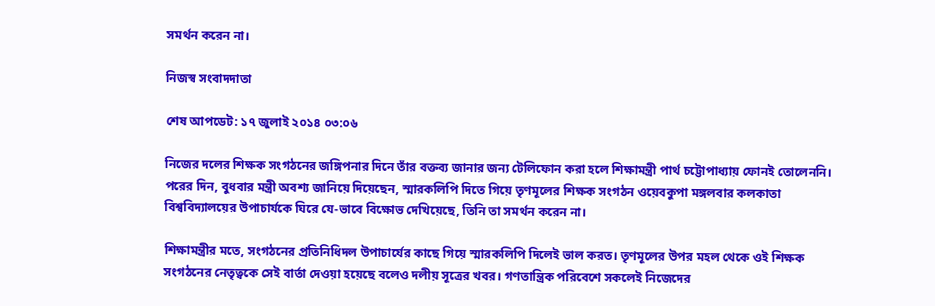সমর্থন করেন না।

নিজস্ব সংবাদদাতা

শেষ আপডেট: ১৭ জুলাই ২০১৪ ০৩:০৬

নিজের দলের শিক্ষক সংগঠনের জঙ্গিপনার দিনে তাঁর বক্তব্য জানার জন্য টেলিফোন করা হলে শিক্ষামন্ত্রী পার্থ চট্টোপাধ্যায় ফোনই তোলেননি। পরের দিন, বুধবার মন্ত্রী অবশ্য জানিয়ে দিয়েছেন, স্মারকলিপি দিতে গিয়ে তৃণমূলের শিক্ষক সংগঠন ওয়েবকুপা মঙ্গলবার কলকাতা বিশ্ববিদ্যালয়ের উপাচার্যকে ঘিরে যে-ভাবে বিক্ষোভ দেখিয়েছে, তিনি তা সমর্থন করেন না।

শিক্ষামন্ত্রীর মতে, সংগঠনের প্রতিনিধিদল উপাচার্যের কাছে গিয়ে স্মারকলিপি দিলেই ভাল করত। তৃণমূলের উপর মহল থেকে ওই শিক্ষক সংগঠনের নেতৃত্বকে সেই বার্তা দেওয়া হয়েছে বলেও দলীয় সূত্রের খবর। গণতান্ত্রিক পরিবেশে সকলেই নিজেদের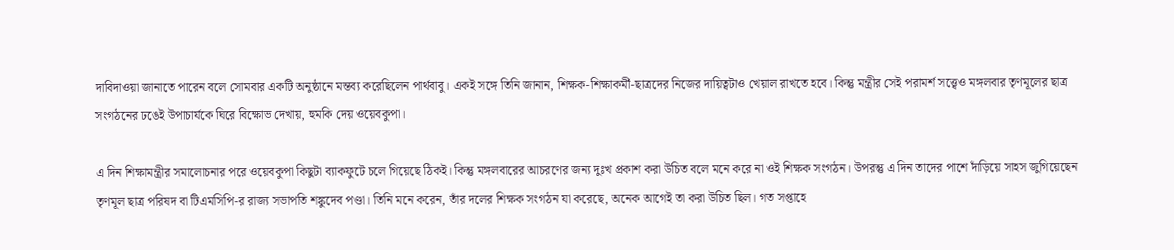দাবিদাওয়া জানাতে পারেন বলে সোমবার একটি অনুষ্ঠানে মন্তব্য করেছিলেন পার্থবাবু। একই সঙ্গে তিনি জানান, শিক্ষক-শিক্ষাকর্মী-ছাত্রদের নিজের দায়িত্বটাও খেয়াল রাখতে হবে। কিন্তু মন্ত্রীর সেই পরামর্শ সত্ত্বেও মঙ্গলবার তৃণমূলের ছাত্র সংগঠনের ঢঙেই উপাচার্যকে ঘিরে বিক্ষোভ দেখায়, হুমকি দেয় ওয়েবকুপা।

এ দিন শিক্ষামন্ত্রীর সমালোচনার পরে ওয়েবকুপা কিছুটা ব্যাকফুটে চলে গিয়েছে ঠিকই। কিন্তু মঙ্গলবারের আচরণের জন্য দুঃখ প্রকাশ করা উচিত বলে মনে করে না ওই শিক্ষক সংগঠন। উপরন্তু এ দিন তাদের পাশে দাঁড়িয়ে সাহস জুগিয়েছেন তৃণমূল ছাত্র পরিষদ বা টিএমসিপি-র রাজ্য সভাপতি শঙ্কুদেব পণ্ডা। তিনি মনে করেন, তাঁর দলের শিক্ষক সংগঠন যা করেছে, অনেক আগেই তা করা উচিত ছিল। গত সপ্তাহে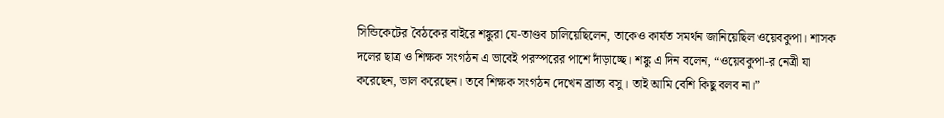সিন্ডিকেটের বৈঠকের বাইরে শঙ্কুরা যে-তাণ্ডব চালিয়েছিলেন, তাকেও কার্যত সমর্থন জানিয়েছিল ওয়েবকুপা। শাসক দলের ছাত্র ও শিক্ষক সংগঠন এ ভাবেই পরস্পরের পাশে দাঁড়াচ্ছে। শঙ্কু এ দিন বলেন, “ওয়েবকুপা-র নেত্রী যা করেছেন, ভাল করেছেন। তবে শিক্ষক সংগঠন দেখেন ব্রাত্য বসু। তাই আমি বেশি কিছু বলব না।”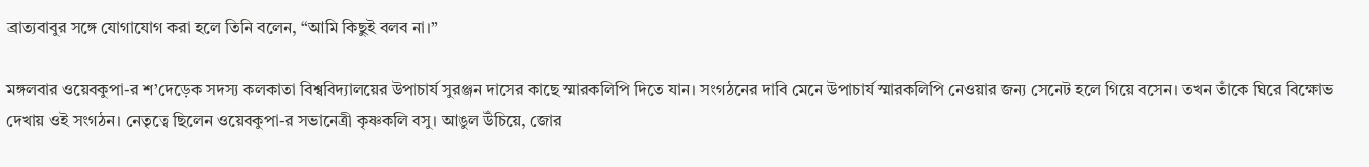ব্রাত্যবাবুর সঙ্গে যোগাযোগ করা হলে তিনি বলেন, “আমি কিছুই বলব না।”

মঙ্গলবার ওয়েবকুপা-র শ’দেড়েক সদস্য কলকাতা বিশ্ববিদ্যালয়ের উপাচার্য সুরঞ্জন দাসের কাছে স্মারকলিপি দিতে যান। সংগঠনের দাবি মেনে উপাচার্য স্মারকলিপি নেওয়ার জন্য সেনেট হলে গিয়ে বসেন। তখন তাঁকে ঘিরে বিক্ষোভ দেখায় ওই সংগঠন। নেতৃত্বে ছিলেন ওয়েবকুপা-র সভানেত্রী কৃষ্ণকলি বসু। আঙুল উঁচিয়ে, জোর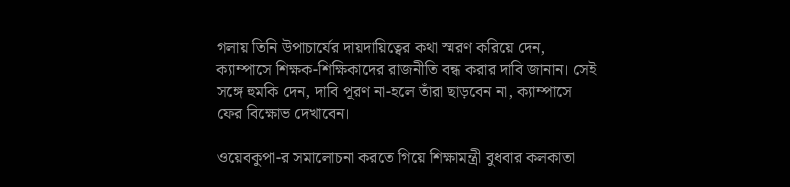গলায় তিনি উপাচার্যের দায়দায়িত্বের কথা স্মরণ করিয়ে দেন, ক্যাম্পাসে শিক্ষক-শিক্ষিকাদের রাজনীতি বন্ধ করার দাবি জানান। সেই সঙ্গে হুমকি দেন, দাবি পূরণ না-হলে তাঁরা ছাড়বেন না, ক্যাম্পাসে ফের বিক্ষোভ দেখাবেন।

ওয়েবকুপা-র সমালোচনা করতে গিয়ে শিক্ষামন্ত্রী বুধবার কলকাতা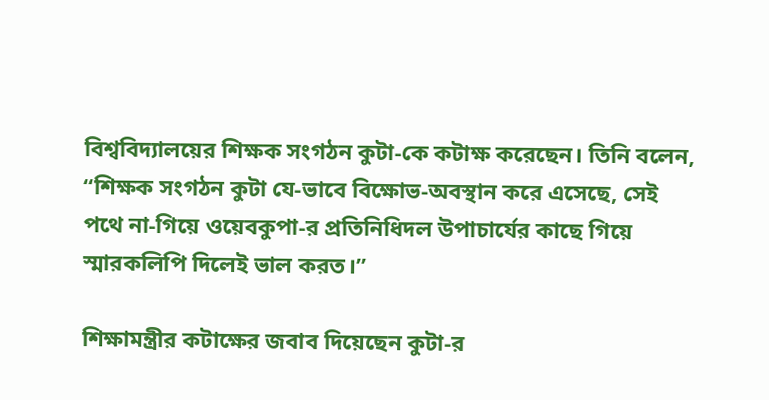বিশ্ববিদ্যালয়ের শিক্ষক সংগঠন কুটা-কে কটাক্ষ করেছেন। তিনি বলেন, “শিক্ষক সংগঠন কুটা যে-ভাবে বিক্ষোভ-অবস্থান করে এসেছে, সেই পথে না-গিয়ে ওয়েবকুপা-র প্রতিনিধিদল উপাচার্যের কাছে গিয়ে স্মারকলিপি দিলেই ভাল করত।”

শিক্ষামন্ত্রীর কটাক্ষের জবাব দিয়েছেন কুটা-র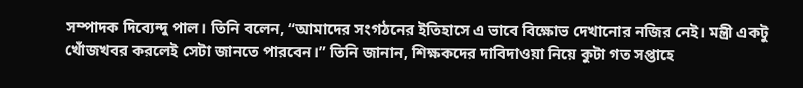সম্পাদক দিব্যেন্দু পাল। তিনি বলেন, “আমাদের সংগঠনের ইতিহাসে এ ভাবে বিক্ষোভ দেখানোর নজির নেই। মন্ত্রী একটু খোঁজখবর করলেই সেটা জানতে পারবেন।” তিনি জানান, শিক্ষকদের দাবিদাওয়া নিয়ে কুটা গত সপ্তাহে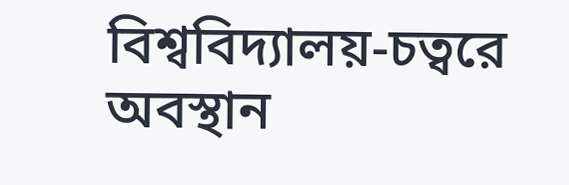বিশ্ববিদ্যালয়-চত্বরে অবস্থান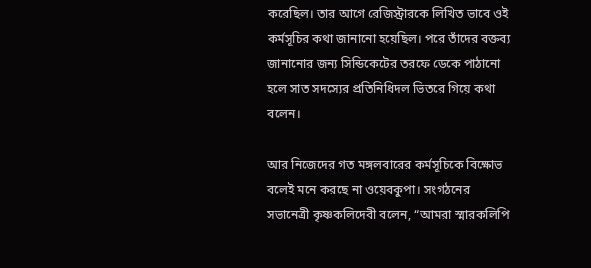করেছিল। তার আগে রেজিস্ট্রারকে লিখিত ভাবে ওই কর্মসূচির কথা জানানো হয়েছিল। পরে তাঁদের বক্তব্য জানানোর জন্য সিন্ডিকেটের তরফে ডেকে পাঠানো হলে সাত সদস্যের প্রতিনিধিদল ভিতরে গিয়ে কথা বলেন।

আর নিজেদের গত মঙ্গলবারের কর্মসূচিকে বিক্ষোভ বলেই মনে করছে না ওয়েবকুপা। সংগঠনের সভানেত্রী কৃষ্ণকলিদেবী বলেন, “আমরা স্মারকলিপি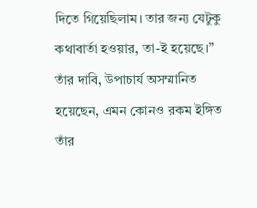দিতে গিয়েছিলাম। তার জন্য যেটুকু কথাবার্তা হওয়ার, তা-ই হয়েছে।” তাঁর দাবি, উপাচার্য অসম্মানিত হয়েছেন, এমন কোনও রকম ইঙ্গিত তাঁর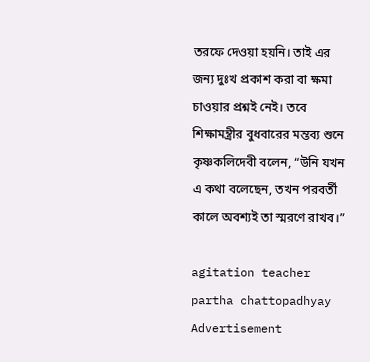তরফে দেওয়া হয়নি। তাই এর জন্য দুঃখ প্রকাশ করা বা ক্ষমা চাওয়ার প্রশ্নই নেই। তবে শিক্ষামন্ত্রীর বুধবারের মন্তব্য শুনে কৃষ্ণকলিদেবী বলেন, “উনি যখন এ কথা বলেছেন, তখন পরবর্তী কালে অবশ্যই তা স্মরণে রাখব।”

agitation teacher partha chattopadhyay
Advertisement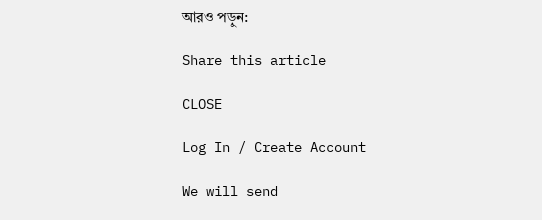আরও পড়ুন:

Share this article

CLOSE

Log In / Create Account

We will send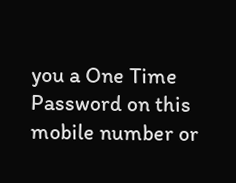you a One Time Password on this mobile number or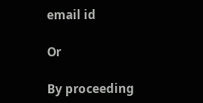email id

Or

By proceeding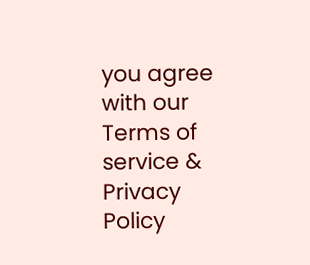you agree with our Terms of service & Privacy Policy